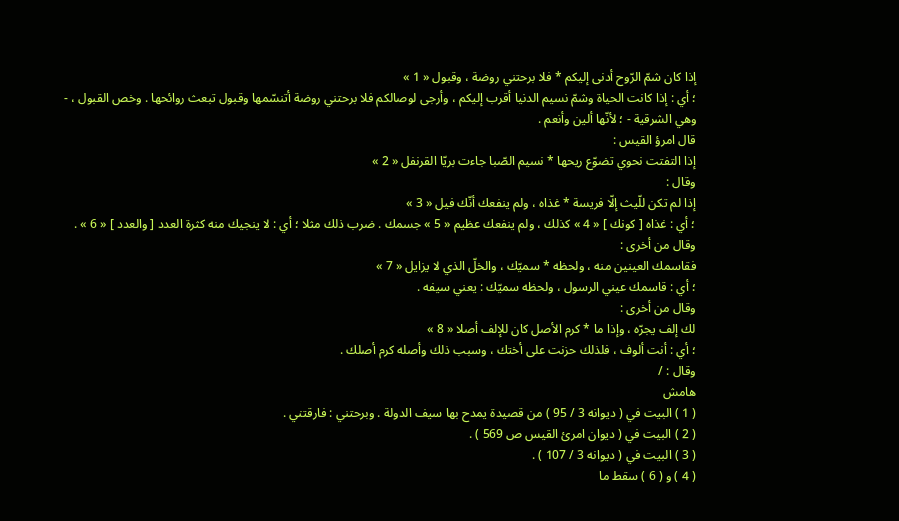إذا كان شمّ الرّوح أدنى إليكم * فلا برحتني روضة ، وقبول « 1 »
؛ أي : إذا كانت الحياة وشمّ نسيم الدنيا أقرب إليكم ، وأرجى لوصالكم فلا برحتني روضة أتنسّمها وقبول تبعث روائحها . وخص القبول ، - وهي الشرقية - ؛ لأنّها ألين وأنعم .
قال امرؤ القيس :
إذا التفتت نحوي تضوّع ريحها * نسيم الصّبا جاءت بريّا القرنفل « 2 »
وقال :
إذا لم تكن للّيث إلّا فريسة * غذاه ، ولم ينفعك أنّك فيل « 3 »
؛ أي : غذاه [ كونك ] « 4 » كذلك ، ولم ينفعك عظيم « 5 » جسمك . ضرب ذلك مثلا ؛ أي : لا ينجيك منه كثرة العدد [ والعدد ] « 6 » .
وقال من أخرى :
فقاسمك العينين منه ، ولحظه * سميّك ، والخلّ الذي لا يزايل « 7 »
؛ أي : قاسمك عيني الرسول ، ولحظه سميّك : يعني سيفه .
وقال من أخرى :
لك إلف يجرّه ، وإذا ما * كرم الأصل كان للإلف أصلا « 8 »
؛ أي : أنت ألوف ، فلذلك حزنت على أختك ، وسبب ذلك وأصله كرم أصلك .
وقال : /
هامش
( 1 ) البيت في ( ديوانه 3 / 95 ) من قصيدة يمدح بها سيف الدولة . وبرحتني : فارقتني .
( 2 ) البيت في ( ديوان امرئ القيس ص 569 ) .
( 3 ) البيت في ( ديوانه 3 / 107 ) .
( 4 ) و ( 6 ) سقط ما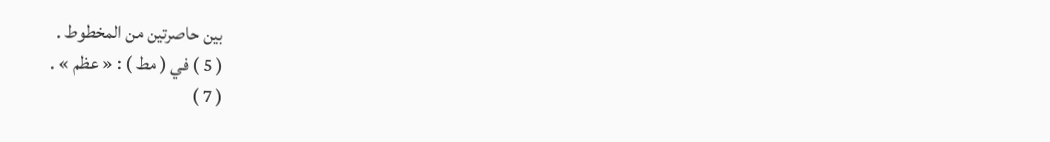بين حاصرتين من المخطوط .
( 5 ) في ( مط ) : « عظم » .
( 7 )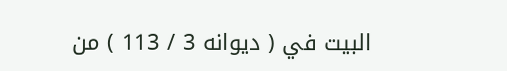البيت في ( ديوانه 3 / 113 ) من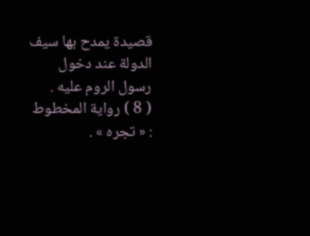قصيدة يمدح بها سيف الدولة عند دخول رسول الروم عليه .
( 8 ) رواية المخطوط : « تجره » .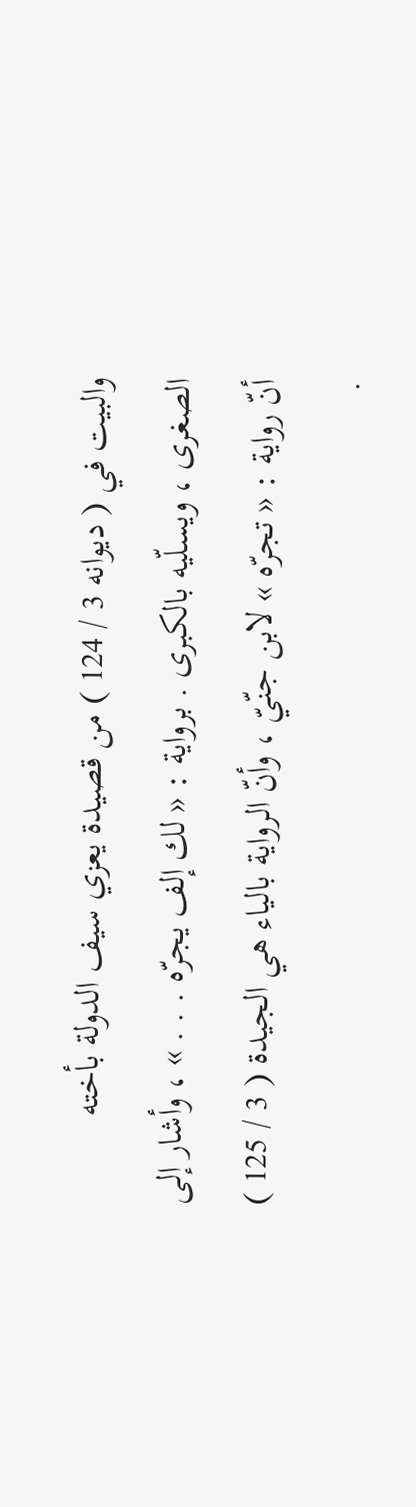والبيت في ( ديوانه 3 / 124 ) من قصيدة يعزي سيف الدولة بأخته الصغرى ، ويسلّيه بالكبرى . برواية : « لك إلف يجرّه . . . » ، وأشار إلى أنّ رواية : « تجرّه » لابن جنّيّ ، وأنّ الرواية بالياء هي الجيدة ( 3 / 125 ) .